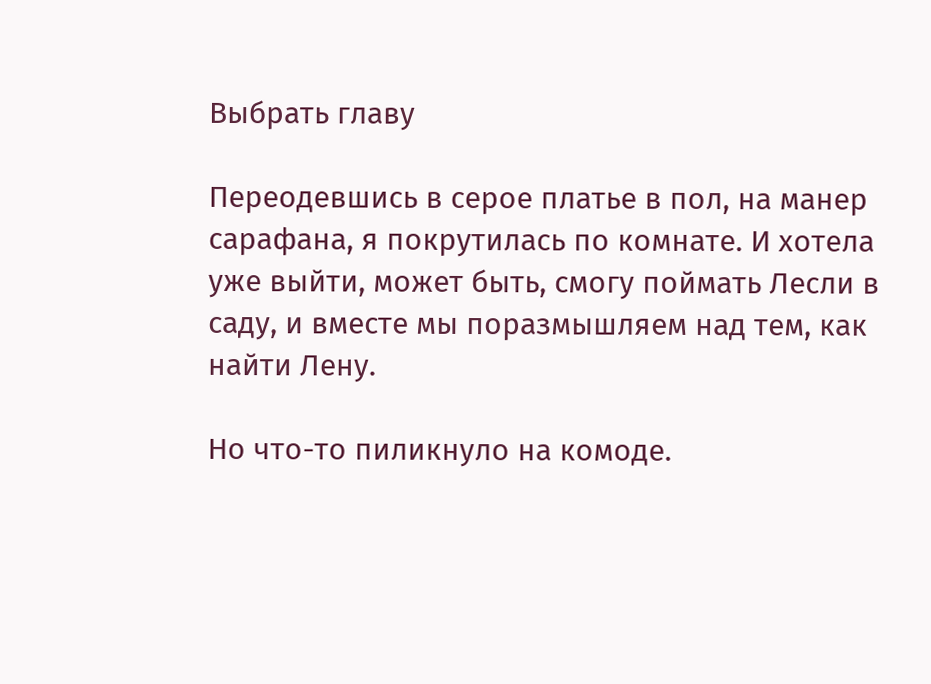Выбрать главу

Переодевшись в серое платье в пол, на манер сарафана, я покрутилась по комнате. И хотела уже выйти, может быть, смогу поймать Лесли в саду, и вместе мы поразмышляем над тем, как найти Лену.

Но что-то пиликнуло на комоде.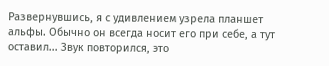Развернувшись, я с удивлением узрела планшет альфы. Обычно он всегда носит его при себе, а тут оставил... Звук повторился, это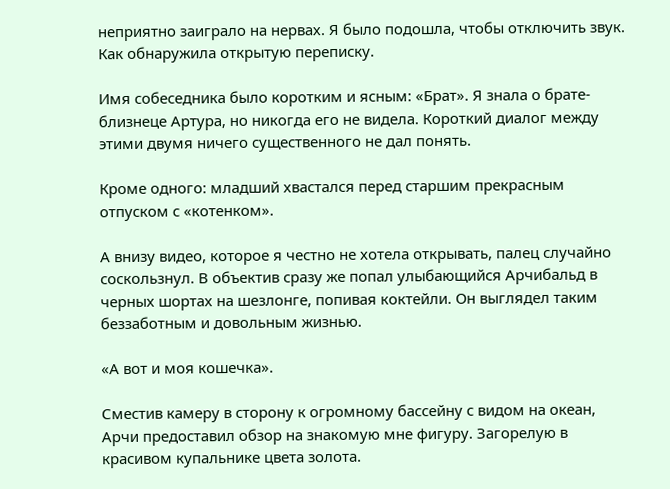неприятно заиграло на нервах. Я было подошла, чтобы отключить звук. Как обнаружила открытую переписку.

Имя собеседника было коротким и ясным: «Брат». Я знала о брате-близнеце Артура, но никогда его не видела. Короткий диалог между этими двумя ничего существенного не дал понять.

Кроме одного: младший хвастался перед старшим прекрасным отпуском с «котенком».

А внизу видео, которое я честно не хотела открывать, палец случайно соскользнул. В объектив сразу же попал улыбающийся Арчибальд в черных шортах на шезлонге, попивая коктейли. Он выглядел таким беззаботным и довольным жизнью.

«А вот и моя кошечка».

Сместив камеру в сторону к огромному бассейну с видом на океан, Арчи предоставил обзор на знакомую мне фигуру. Загорелую в красивом купальнике цвета золота.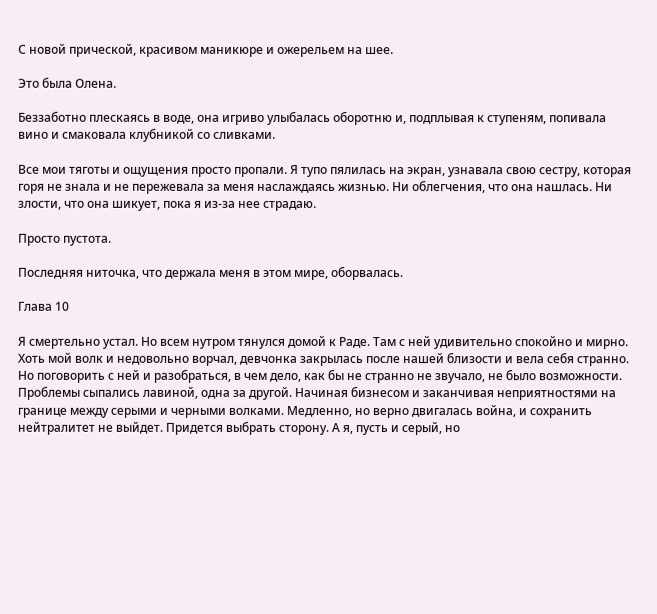С новой прической, красивом маникюре и ожерельем на шее.

Это была Олена.

Беззаботно плескаясь в воде, она игриво улыбалась оборотню и, подплывая к ступеням, попивала вино и смаковала клубникой со сливками.

Все мои тяготы и ощущения просто пропали. Я тупо пялилась на экран, узнавала свою сестру, которая горя не знала и не пережевала за меня наслаждаясь жизнью. Ни облегчения, что она нашлась. Ни злости, что она шикует, пока я из-за нее страдаю.

Просто пустота.

Последняя ниточка, что держала меня в этом мире, оборвалась.

Глава 10

Я смертельно устал. Но всем нутром тянулся домой к Раде. Там с ней удивительно спокойно и мирно. Хоть мой волк и недовольно ворчал, девчонка закрылась после нашей близости и вела себя странно. Но поговорить с ней и разобраться, в чем дело, как бы не странно не звучало, не было возможности. Проблемы сыпались лавиной, одна за другой. Начиная бизнесом и заканчивая неприятностями на границе между серыми и черными волками. Медленно, но верно двигалась война, и сохранить нейтралитет не выйдет. Придется выбрать сторону. А я, пусть и серый, но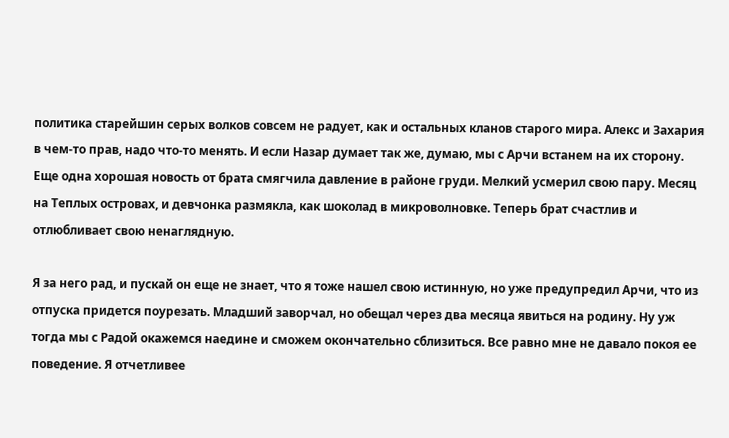политика старейшин серых волков совсем не радует, как и остальных кланов старого мира. Алекс и Захария в чем-то прав, надо что-то менять. И если Назар думает так же, думаю, мы с Арчи встанем на их сторону. Еще одна хорошая новость от брата смягчила давление в районе груди. Мелкий усмерил свою пару. Месяц на Теплых островах, и девчонка размякла, как шоколад в микроволновке. Теперь брат счастлив и отлюбливает свою ненаглядную.

Я за него рад, и пускай он еще не знает, что я тоже нашел свою истинную, но уже предупредил Арчи, что из отпуска придется поурезать. Младший заворчал, но обещал через два месяца явиться на родину. Ну уж тогда мы с Радой окажемся наедине и сможем окончательно сблизиться. Все равно мне не давало покоя ее поведение. Я отчетливее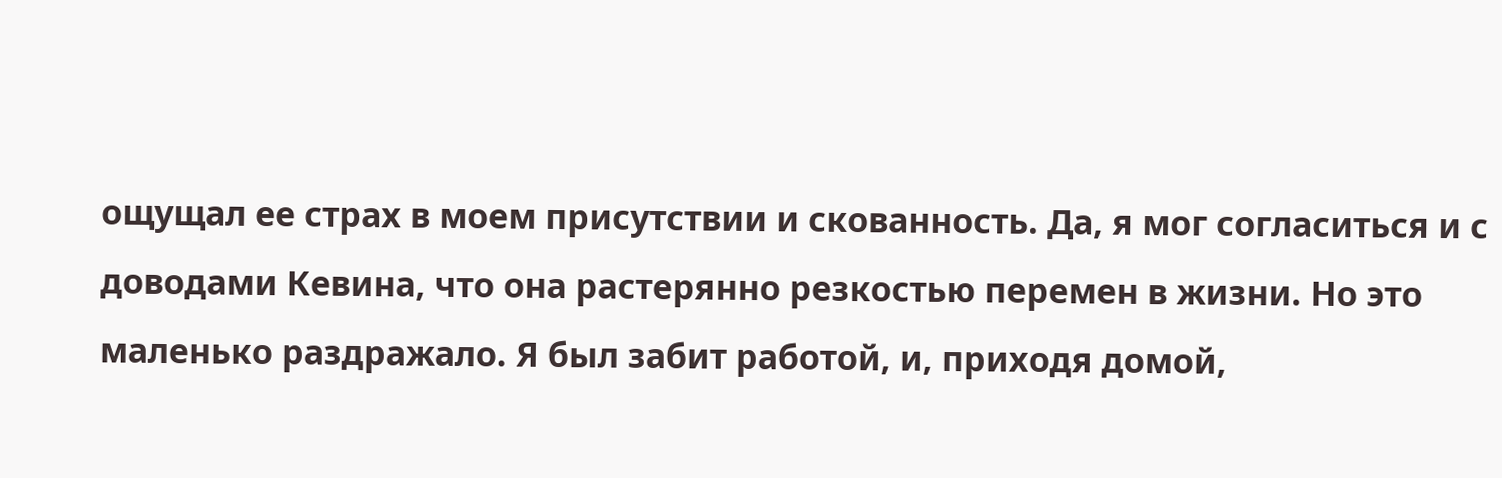ощущал ее страх в моем присутствии и скованность. Да, я мог согласиться и с доводами Кевина, что она растерянно резкостью перемен в жизни. Но это маленько раздражало. Я был забит работой, и, приходя домой,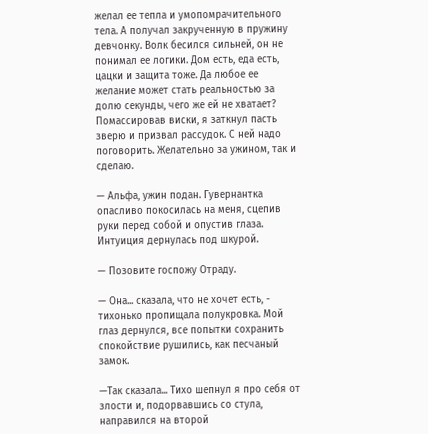желал ее тепла и умопомрачительного тела. А получал закрученную в пружину девчонку. Волк бесился сильней, он не понимал ее логики. Дом есть, еда есть, цацки и защита тоже. Да любое ее желание может стать реальностью за долю секунды, чего же ей не хватает? Помассировав виски, я заткнул пасть зверю и призвал рассудок. С ней надо поговорить. Желательно за ужином, так и сделаю.

— Альфа, ужин подан. Гувернантка опасливо покосилась на меня, сцепив руки перед собой и опустив глаза. Интуиция дернулась под шкурой.

— Позовите госпожу Отраду.

— Она... сказала, что не хочет есть, - тихонько пропищала полукровка. Мой глаз дернулся, все попытки сохранить спокойствие рушились, как песчаный замок.

—Так сказала... Тихо шепнул я про себя от злости и, подорвавшись со стула, направился на второй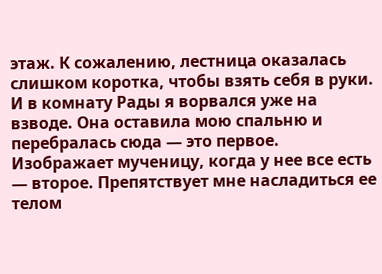этаж. К сожалению, лестница оказалась слишком коротка, чтобы взять себя в руки. И в комнату Рады я ворвался уже на взводе. Она оставила мою спальню и перебралась сюда — это первое. Изображает мученицу, когда у нее все есть — второе. Препятствует мне насладиться ее телом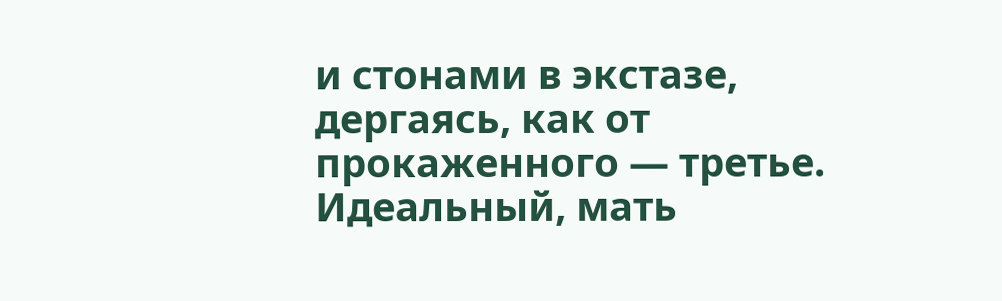и стонами в экстазе, дергаясь, как от прокаженного — третье. Идеальный, мать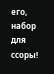его, набор для ссоры!